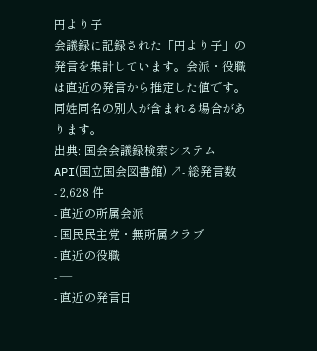円より子
会議録に記録された「円より子」の発言を集計しています。会派・役職は直近の発言から推定した値です。同姓同名の別人が含まれる場合があります。
出典: 国会会議録検索システム API(国立国会図書館) ↗- 総発言数
- 2,628 件
- 直近の所属会派
- 国民民主党・無所属クラブ
- 直近の役職
- —
- 直近の発言日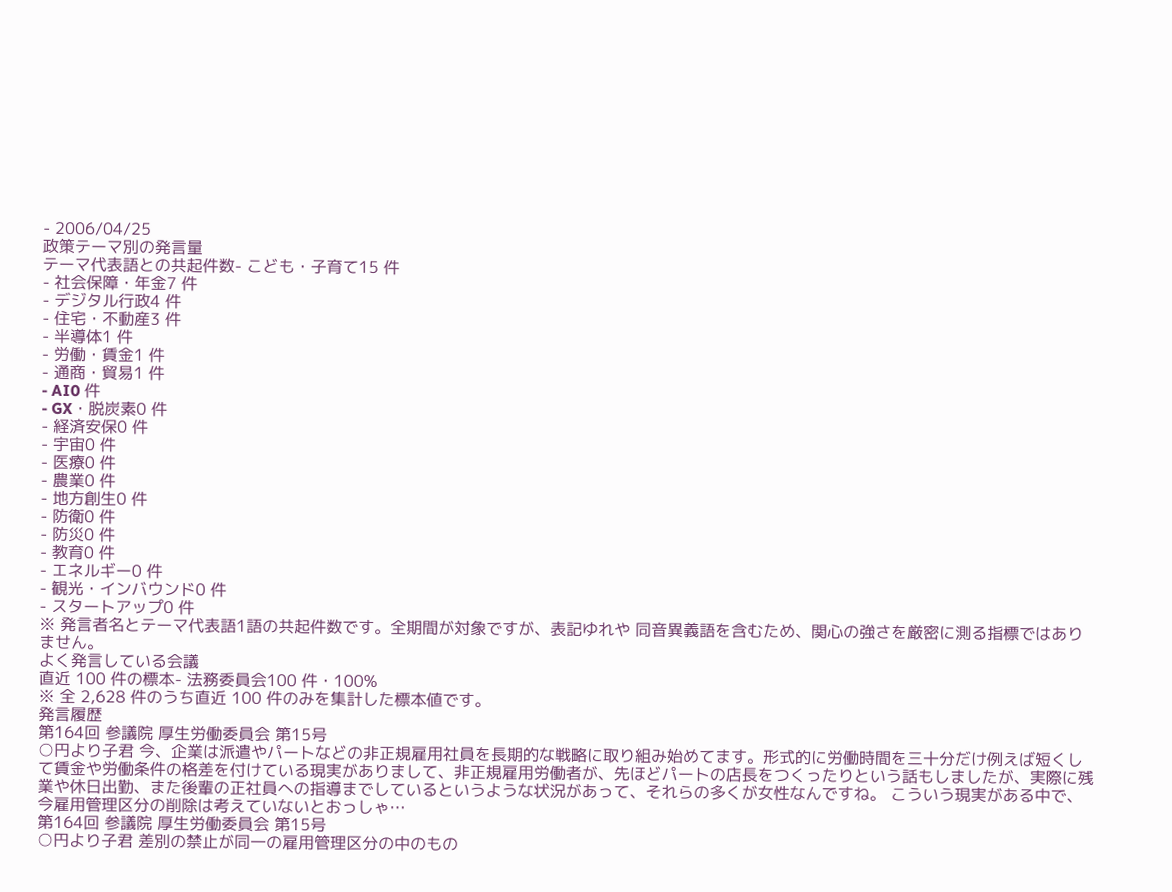- 2006/04/25
政策テーマ別の発言量
テーマ代表語との共起件数- こども・子育て15 件
- 社会保障・年金7 件
- デジタル行政4 件
- 住宅・不動産3 件
- 半導体1 件
- 労働・賃金1 件
- 通商・貿易1 件
- AI0 件
- GX・脱炭素0 件
- 経済安保0 件
- 宇宙0 件
- 医療0 件
- 農業0 件
- 地方創生0 件
- 防衛0 件
- 防災0 件
- 教育0 件
- エネルギー0 件
- 観光・インバウンド0 件
- スタートアップ0 件
※ 発言者名とテーマ代表語1語の共起件数です。全期間が対象ですが、表記ゆれや 同音異義語を含むため、関心の強さを厳密に測る指標ではありません。
よく発言している会議
直近 100 件の標本- 法務委員会100 件・100%
※ 全 2,628 件のうち直近 100 件のみを集計した標本値です。
発言履歴
第164回 参議院 厚生労働委員会 第15号
○円より子君 今、企業は派遣やパートなどの非正規雇用社員を長期的な戦略に取り組み始めてます。形式的に労働時間を三十分だけ例えば短くして賃金や労働条件の格差を付けている現実がありまして、非正規雇用労働者が、先ほどパートの店長をつくったりという話もしましたが、実際に残業や休日出勤、また後輩の正社員への指導までしているというような状況があって、それらの多くが女性なんですね。 こういう現実がある中で、今雇用管理区分の削除は考えていないとおっしゃ…
第164回 参議院 厚生労働委員会 第15号
○円より子君 差別の禁止が同一の雇用管理区分の中のもの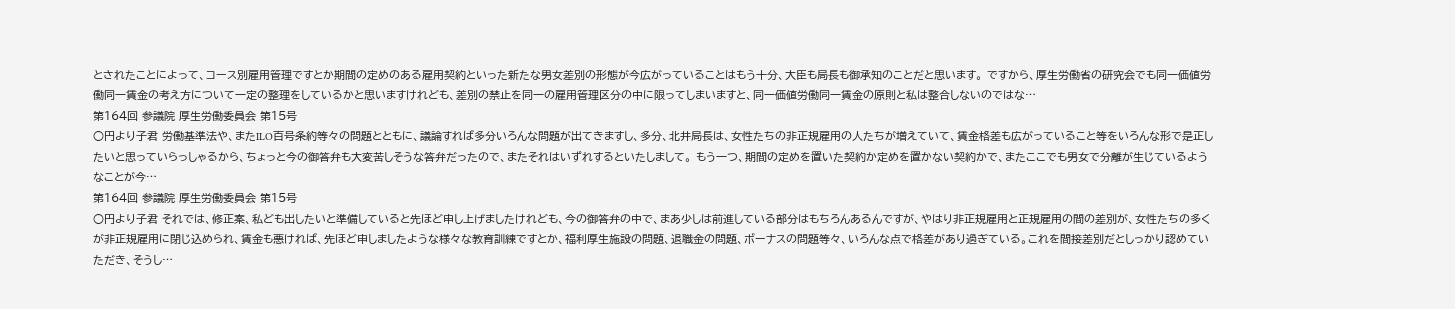とされたことによって、コース別雇用管理ですとか期間の定めのある雇用契約といった新たな男女差別の形態が今広がっていることはもう十分、大臣も局長も御承知のことだと思います。 ですから、厚生労働省の研究会でも同一価値労働同一賃金の考え方について一定の整理をしているかと思いますけれども、差別の禁止を同一の雇用管理区分の中に限ってしまいますと、同一価値労働同一賃金の原則と私は整合しないのではな…
第164回 参議院 厚生労働委員会 第15号
○円より子君 労働基準法や、またILO百号条約等々の問題とともに、議論すれば多分いろんな問題が出てきますし、多分、北井局長は、女性たちの非正規雇用の人たちが増えていて、賃金格差も広がっていること等をいろんな形で是正したいと思っていらっしゃるから、ちょっと今の御答弁も大変苦しそうな答弁だったので、またそれはいずれするといたしまして。 もう一つ、期間の定めを置いた契約か定めを置かない契約かで、またここでも男女で分離が生じているようなことが今…
第164回 参議院 厚生労働委員会 第15号
○円より子君 それでは、修正案、私ども出したいと準備していると先ほど申し上げましたけれども、今の御答弁の中で、まあ少しは前進している部分はもちろんあるんですが、やはり非正規雇用と正規雇用の間の差別が、女性たちの多くが非正規雇用に閉じ込められ、賃金も悪ければ、先ほど申しましたような様々な教育訓練ですとか、福利厚生施設の問題、退職金の問題、ボーナスの問題等々、いろんな点で格差があり過ぎている。これを間接差別だとしっかり認めていただき、そうし…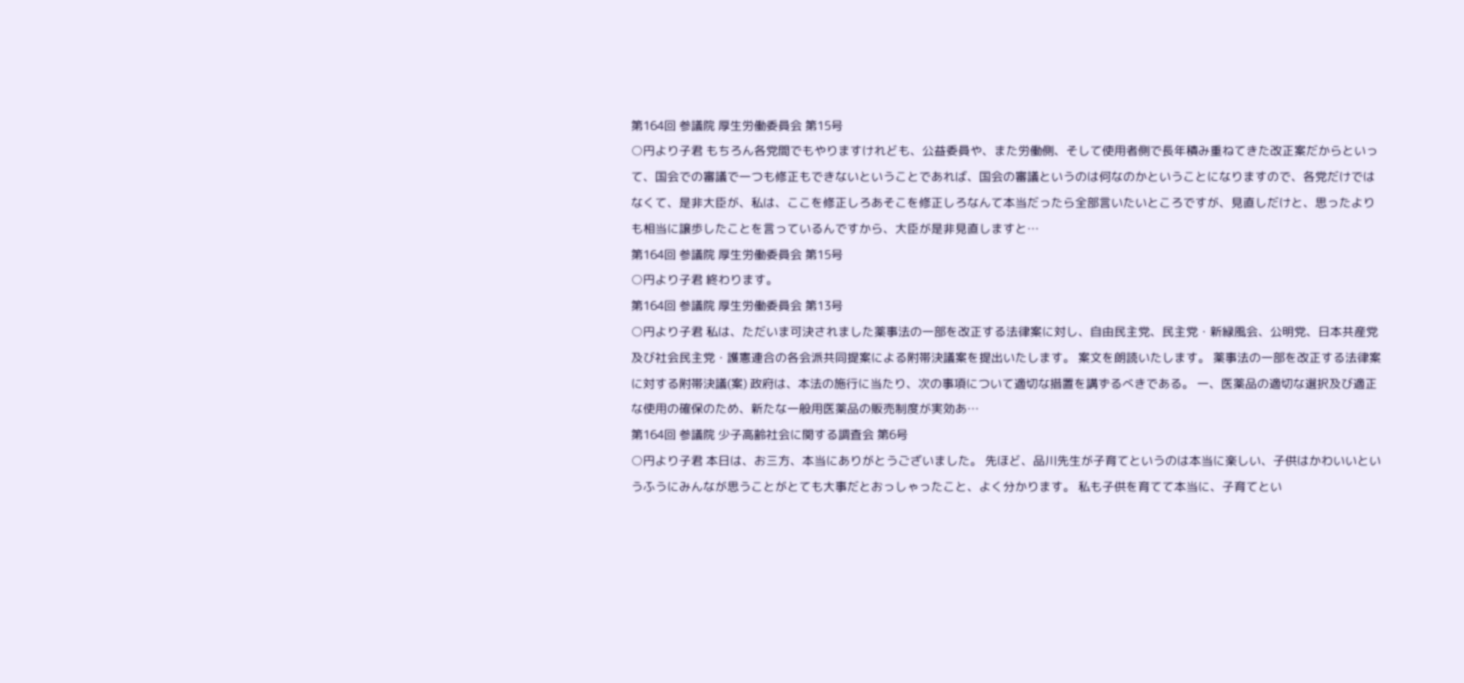第164回 参議院 厚生労働委員会 第15号
○円より子君 もちろん各党間でもやりますけれども、公益委員や、また労働側、そして使用者側で長年積み重ねてきた改正案だからといって、国会での審議で一つも修正もできないということであれば、国会の審議というのは何なのかということになりますので、各党だけではなくて、是非大臣が、私は、ここを修正しろあそこを修正しろなんて本当だったら全部言いたいところですが、見直しだけと、思ったよりも相当に譲歩したことを言っているんですから、大臣が是非見直しますと…
第164回 参議院 厚生労働委員会 第15号
○円より子君 終わります。
第164回 参議院 厚生労働委員会 第13号
○円より子君 私は、ただいま可決されました薬事法の一部を改正する法律案に対し、自由民主党、民主党・新緑風会、公明党、日本共産党及び社会民主党・護憲連合の各会派共同提案による附帯決議案を提出いたします。 案文を朗読いたします。 薬事法の一部を改正する法律案に対する附帯決議(案) 政府は、本法の施行に当たり、次の事項について適切な措置を講ずるべきである。 一、医薬品の適切な選択及び適正な使用の確保のため、新たな一般用医薬品の販売制度が実効あ…
第164回 参議院 少子高齢社会に関する調査会 第6号
○円より子君 本日は、お三方、本当にありがとうございました。 先ほど、品川先生が子育てというのは本当に楽しい、子供はかわいいというふうにみんなが思うことがとても大事だとおっしゃったこと、よく分かります。 私も子供を育てて本当に、子育てとい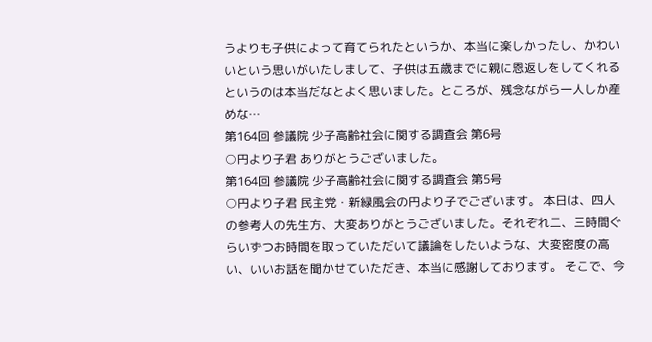うよりも子供によって育てられたというか、本当に楽しかったし、かわいいという思いがいたしまして、子供は五歳までに親に恩返しをしてくれるというのは本当だなとよく思いました。ところが、残念ながら一人しか産めな…
第164回 参議院 少子高齢社会に関する調査会 第6号
○円より子君 ありがとうございました。
第164回 参議院 少子高齢社会に関する調査会 第5号
○円より子君 民主党・新緑風会の円より子でございます。 本日は、四人の参考人の先生方、大変ありがとうございました。それぞれ二、三時間ぐらいずつお時間を取っていただいて議論をしたいような、大変密度の高い、いいお話を聞かせていただき、本当に感謝しております。 そこで、今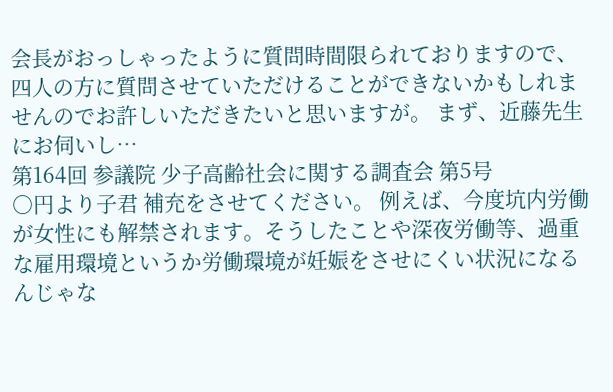会長がおっしゃったように質問時間限られておりますので、四人の方に質問させていただけることができないかもしれませんのでお許しいただきたいと思いますが。 まず、近藤先生にお伺いし…
第164回 参議院 少子高齢社会に関する調査会 第5号
○円より子君 補充をさせてください。 例えば、今度坑内労働が女性にも解禁されます。そうしたことや深夜労働等、過重な雇用環境というか労働環境が妊娠をさせにくい状況になるんじゃな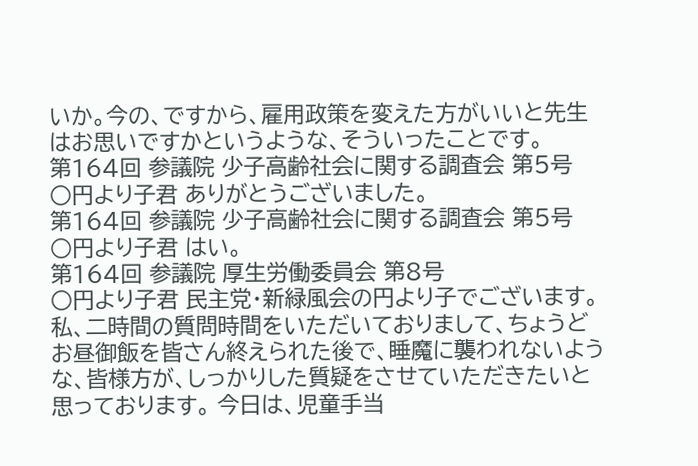いか。今の、ですから、雇用政策を変えた方がいいと先生はお思いですかというような、そういったことです。
第164回 参議院 少子高齢社会に関する調査会 第5号
○円より子君 ありがとうございました。
第164回 参議院 少子高齢社会に関する調査会 第5号
○円より子君 はい。
第164回 参議院 厚生労働委員会 第8号
○円より子君 民主党・新緑風会の円より子でございます。 私、二時間の質問時間をいただいておりまして、ちょうどお昼御飯を皆さん終えられた後で、睡魔に襲われないような、皆様方が、しっかりした質疑をさせていただきたいと思っております。 今日は、児童手当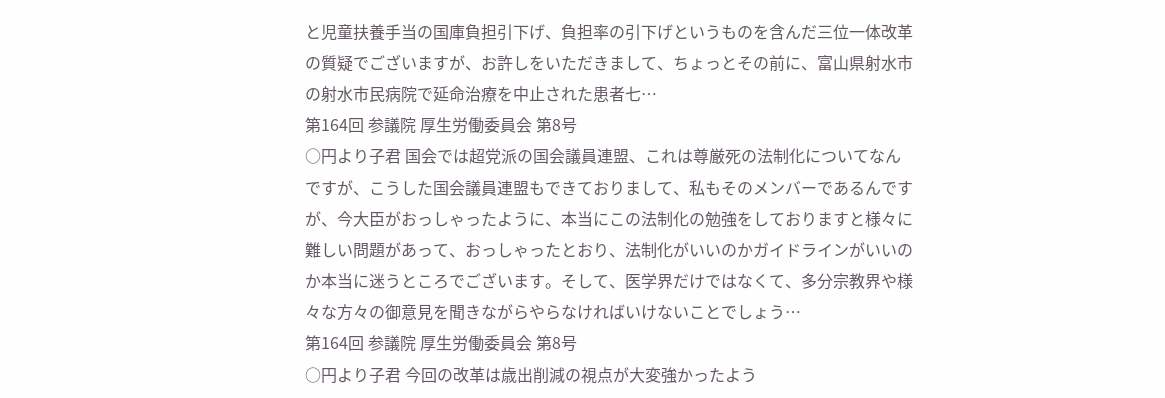と児童扶養手当の国庫負担引下げ、負担率の引下げというものを含んだ三位一体改革の質疑でございますが、お許しをいただきまして、ちょっとその前に、富山県射水市の射水市民病院で延命治療を中止された患者七…
第164回 参議院 厚生労働委員会 第8号
○円より子君 国会では超党派の国会議員連盟、これは尊厳死の法制化についてなんですが、こうした国会議員連盟もできておりまして、私もそのメンバーであるんですが、今大臣がおっしゃったように、本当にこの法制化の勉強をしておりますと様々に難しい問題があって、おっしゃったとおり、法制化がいいのかガイドラインがいいのか本当に迷うところでございます。そして、医学界だけではなくて、多分宗教界や様々な方々の御意見を聞きながらやらなければいけないことでしょう…
第164回 参議院 厚生労働委員会 第8号
○円より子君 今回の改革は歳出削減の視点が大変強かったよう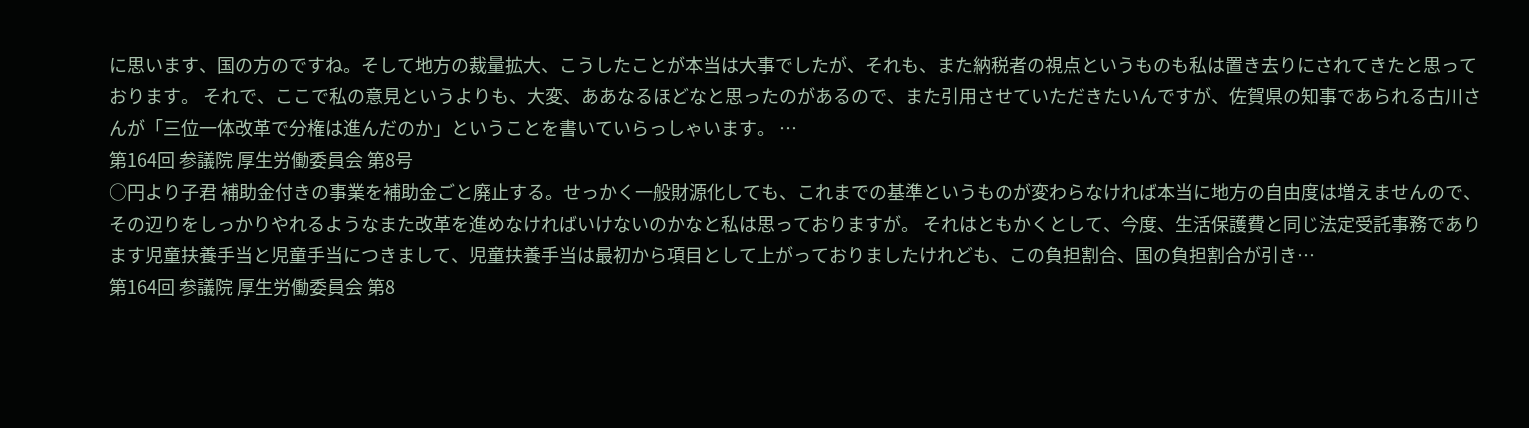に思います、国の方のですね。そして地方の裁量拡大、こうしたことが本当は大事でしたが、それも、また納税者の視点というものも私は置き去りにされてきたと思っております。 それで、ここで私の意見というよりも、大変、ああなるほどなと思ったのがあるので、また引用させていただきたいんですが、佐賀県の知事であられる古川さんが「三位一体改革で分権は進んだのか」ということを書いていらっしゃいます。 …
第164回 参議院 厚生労働委員会 第8号
○円より子君 補助金付きの事業を補助金ごと廃止する。せっかく一般財源化しても、これまでの基準というものが変わらなければ本当に地方の自由度は増えませんので、その辺りをしっかりやれるようなまた改革を進めなければいけないのかなと私は思っておりますが。 それはともかくとして、今度、生活保護費と同じ法定受託事務であります児童扶養手当と児童手当につきまして、児童扶養手当は最初から項目として上がっておりましたけれども、この負担割合、国の負担割合が引き…
第164回 参議院 厚生労働委員会 第8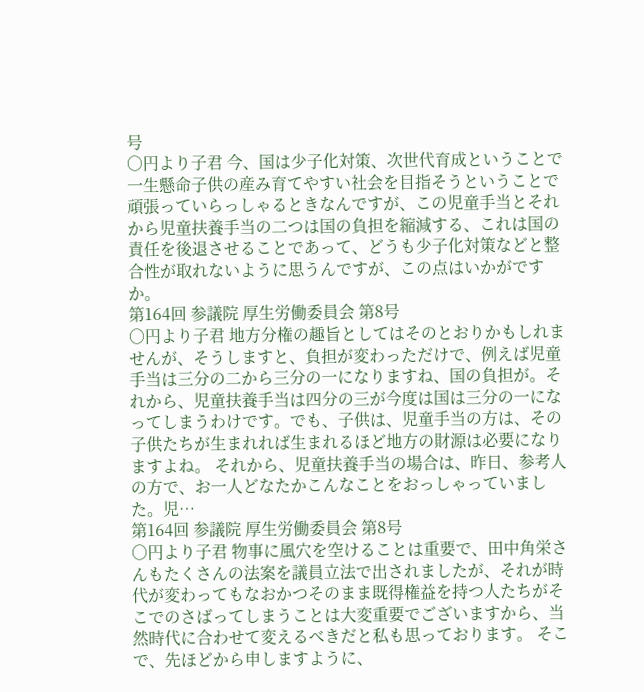号
○円より子君 今、国は少子化対策、次世代育成ということで一生懸命子供の産み育てやすい社会を目指そうということで頑張っていらっしゃるときなんですが、この児童手当とそれから児童扶養手当の二つは国の負担を縮減する、これは国の責任を後退させることであって、どうも少子化対策などと整合性が取れないように思うんですが、この点はいかがですか。
第164回 参議院 厚生労働委員会 第8号
○円より子君 地方分権の趣旨としてはそのとおりかもしれませんが、そうしますと、負担が変わっただけで、例えば児童手当は三分の二から三分の一になりますね、国の負担が。それから、児童扶養手当は四分の三が今度は国は三分の一になってしまうわけです。でも、子供は、児童手当の方は、その子供たちが生まれれば生まれるほど地方の財源は必要になりますよね。 それから、児童扶養手当の場合は、昨日、参考人の方で、お一人どなたかこんなことをおっしゃっていました。児…
第164回 参議院 厚生労働委員会 第8号
○円より子君 物事に風穴を空けることは重要で、田中角栄さんもたくさんの法案を議員立法で出されましたが、それが時代が変わってもなおかつそのまま既得権益を持つ人たちがそこでのさばってしまうことは大変重要でございますから、当然時代に合わせて変えるべきだと私も思っております。 そこで、先ほどから申しますように、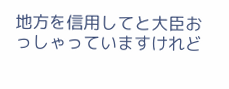地方を信用してと大臣おっしゃっていますけれど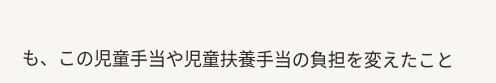も、この児童手当や児童扶養手当の負担を変えたこと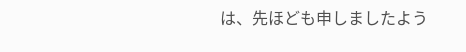は、先ほども申しましたよう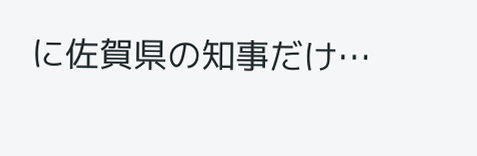に佐賀県の知事だけ…